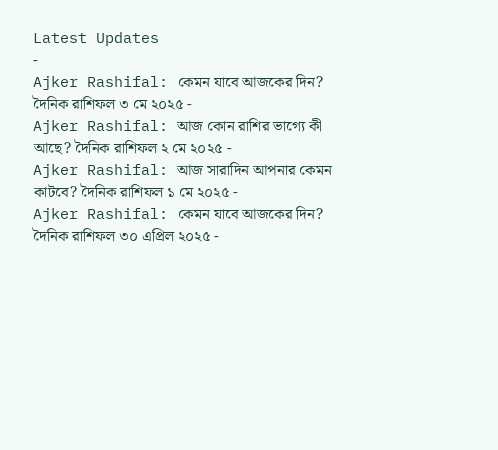Latest Updates
-
Ajker Rashifal: কেমন যাবে আজকের দিন? দৈনিক রাশিফল ৩ মে ২০২৫ -
Ajker Rashifal: আজ কোন রাশির ভাগ্যে কী আছে? দৈনিক রাশিফল ২ মে ২০২৫ -
Ajker Rashifal: আজ সারাদিন আপনার কেমন কাটবে? দৈনিক রাশিফল ১ মে ২০২৫ -
Ajker Rashifal: কেমন যাবে আজকের দিন? দৈনিক রাশিফল ৩০ এপ্রিল ২০২৫ -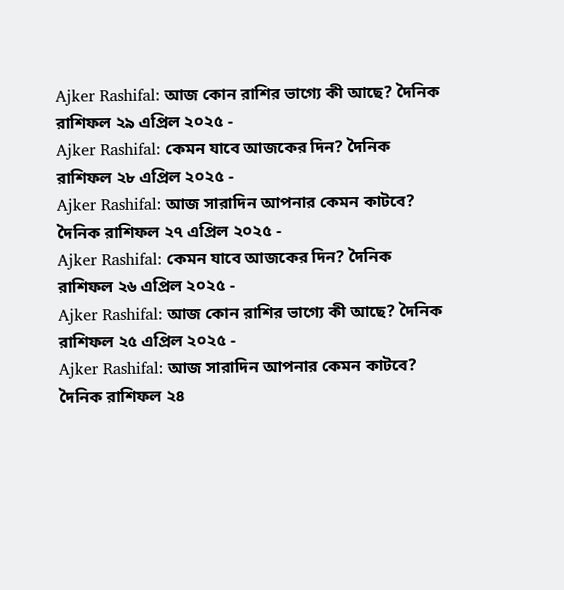Ajker Rashifal: আজ কোন রাশির ভাগ্যে কী আছে? দৈনিক রাশিফল ২৯ এপ্রিল ২০২৫ -
Ajker Rashifal: কেমন যাবে আজকের দিন? দৈনিক রাশিফল ২৮ এপ্রিল ২০২৫ -
Ajker Rashifal: আজ সারাদিন আপনার কেমন কাটবে? দৈনিক রাশিফল ২৭ এপ্রিল ২০২৫ -
Ajker Rashifal: কেমন যাবে আজকের দিন? দৈনিক রাশিফল ২৬ এপ্রিল ২০২৫ -
Ajker Rashifal: আজ কোন রাশির ভাগ্যে কী আছে? দৈনিক রাশিফল ২৫ এপ্রিল ২০২৫ -
Ajker Rashifal: আজ সারাদিন আপনার কেমন কাটবে? দৈনিক রাশিফল ২৪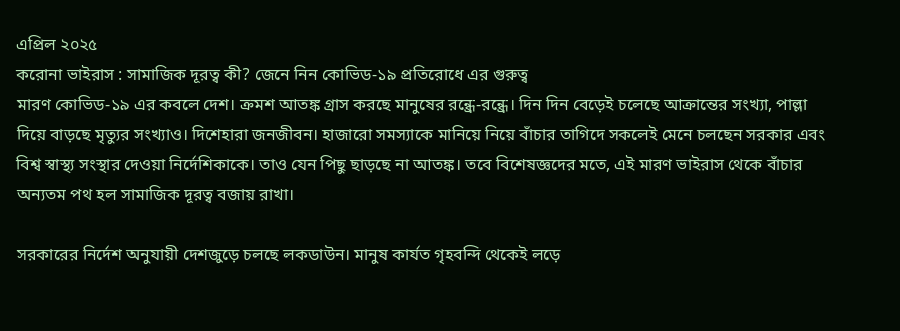এপ্রিল ২০২৫
করোনা ভাইরাস : সামাজিক দূরত্ব কী? জেনে নিন কোভিড-১৯ প্রতিরোধে এর গুরুত্ব
মারণ কোভিড-১৯ এর কবলে দেশ। ক্রমশ আতঙ্ক গ্রাস করছে মানুষের রন্ধ্রে-রন্ধ্রে। দিন দিন বেড়েই চলেছে আক্রান্তের সংখ্যা, পাল্লা দিয়ে বাড়ছে মৃত্যুর সংখ্যাও। দিশেহারা জনজীবন। হাজারো সমস্যাকে মানিয়ে নিয়ে বাঁচার তাগিদে সকলেই মেনে চলছেন সরকার এবং বিশ্ব স্বাস্থ্য সংস্থার দেওয়া নির্দেশিকাকে। তাও যেন পিছু ছাড়ছে না আতঙ্ক। তবে বিশেষজ্ঞদের মতে, এই মারণ ভাইরাস থেকে বাঁচার অন্যতম পথ হল সামাজিক দূরত্ব বজায় রাখা।

সরকারের নির্দেশ অনুযায়ী দেশজুড়ে চলছে লকডাউন। মানুষ কার্যত গৃহবন্দি থেকেই লড়ে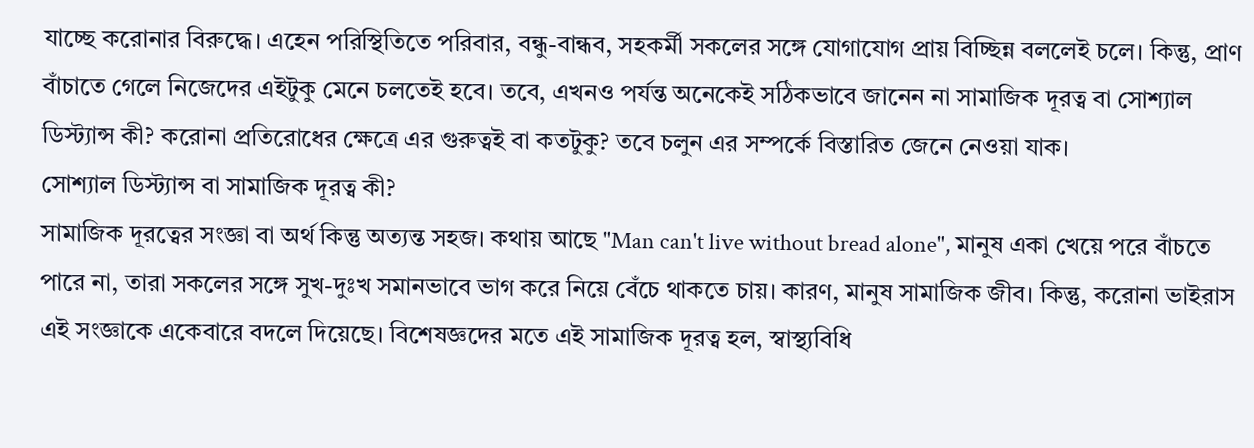যাচ্ছে করোনার বিরুদ্ধে। এহেন পরিস্থিতিতে পরিবার, বন্ধু-বান্ধব, সহকর্মী সকলের সঙ্গে যোগাযোগ প্রায় বিচ্ছিন্ন বললেই চলে। কিন্তু, প্রাণ বাঁচাতে গেলে নিজেদের এইটুকু মেনে চলতেই হবে। তবে, এখনও পর্যন্ত অনেকেই সঠিকভাবে জানেন না সামাজিক দূরত্ব বা সোশ্যাল ডিস্ট্যান্স কী? করোনা প্রতিরোধের ক্ষেত্রে এর গুরুত্বই বা কতটুকু? তবে চলুন এর সম্পর্কে বিস্তারিত জেনে নেওয়া যাক।
সোশ্যাল ডিস্ট্যান্স বা সামাজিক দূরত্ব কী?
সামাজিক দূরত্বের সংজ্ঞা বা অর্থ কিন্তু অত্যন্ত সহজ। কথায় আছে "Man can't live without bread alone", মানুষ একা খেয়ে পরে বাঁচতে পারে না, তারা সকলের সঙ্গে সুখ-দুঃখ সমানভাবে ভাগ করে নিয়ে বেঁচে থাকতে চায়। কারণ, মানুষ সামাজিক জীব। কিন্তু, করোনা ভাইরাস এই সংজ্ঞাকে একেবারে বদলে দিয়েছে। বিশেষজ্ঞদের মতে এই সামাজিক দূরত্ব হল, স্বাস্থ্যবিধি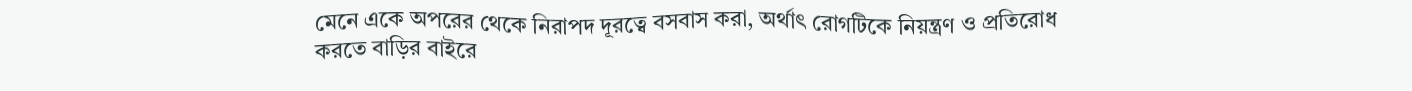মেনে একে অপরের থেকে নিরাপদ দূরত্বে বসবাস করা, অর্থাৎ রোগটিকে নিয়ন্ত্রণ ও প্রতিরোধ করতে বাড়ির বাইরে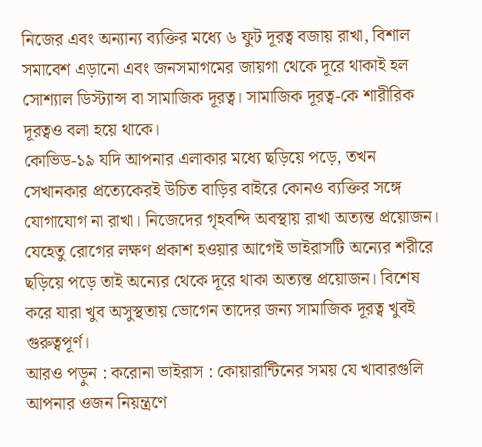নিজের এবং অন্যান্য ব্যক্তির মধ্যে ৬ ফুট দূরত্ব বজায় রাখা, বিশাল সমাবেশ এড়ানো এবং জনসমাগমের জায়গা থেকে দূরে থাকাই হল সোশ্যাল ডিস্ট্যান্স বা সামাজিক দূরত্ব। সামাজিক দূরত্ব-কে শারীরিক দূরত্বও বলা হয়ে থাকে।
কোভিড-১৯ যদি আপনার এলাকার মধ্যে ছড়িয়ে পড়ে, তখন সেখানকার প্রত্যেকেরই উচিত বাড়ির বাইরে কোনও ব্যক্তির সঙ্গে যোগাযোগ না রাখা। নিজেদের গৃহবন্দি অবস্থায় রাখা অত্যন্ত প্রয়োজন। যেহেতু রোগের লক্ষণ প্রকাশ হওয়ার আগেই ভাইরাসটি অন্যের শরীরে ছড়িয়ে পড়ে তাই অন্যের থেকে দূরে থাকা অত্যন্ত প্রয়োজন। বিশেষ করে যারা খুব অসুস্থতায় ভোগেন তাদের জন্য সামাজিক দূরত্ব খুবই গুরুত্বপূর্ণ।
আরও পড়ুন : করোনা ভাইরাস : কোয়ারান্টিনের সময় যে খাবারগুলি আপনার ওজন নিয়ন্ত্রণে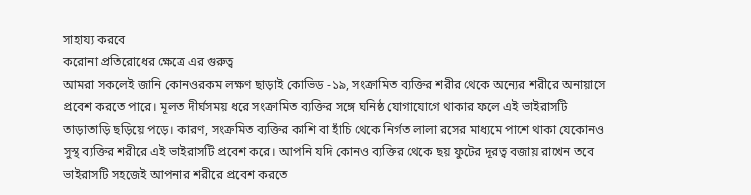সাহায্য করবে
করোনা প্রতিরোধের ক্ষেত্রে এর গুরুত্ব
আমরা সকলেই জানি কোনওরকম লক্ষণ ছাড়াই কোভিড -১৯, সংক্রামিত ব্যক্তির শরীর থেকে অন্যের শরীরে অনায়াসে প্রবেশ করতে পারে। মূলত দীর্ঘসময় ধরে সংক্রামিত ব্যক্তির সঙ্গে ঘনিষ্ঠ যোগাযোগে থাকার ফলে এই ভাইরাসটি তাড়াতাড়ি ছড়িয়ে পড়ে। কারণ, সংক্রমিত ব্যক্তির কাশি বা হাঁচি থেকে নির্গত লালা রসের মাধ্যমে পাশে থাকা যেকোনও সুস্থ ব্যক্তির শরীরে এই ভাইরাসটি প্রবেশ করে। আপনি যদি কোনও ব্যক্তির থেকে ছয় ফুটের দূরত্ব বজায় রাখেন তবে ভাইরাসটি সহজেই আপনার শরীরে প্রবেশ করতে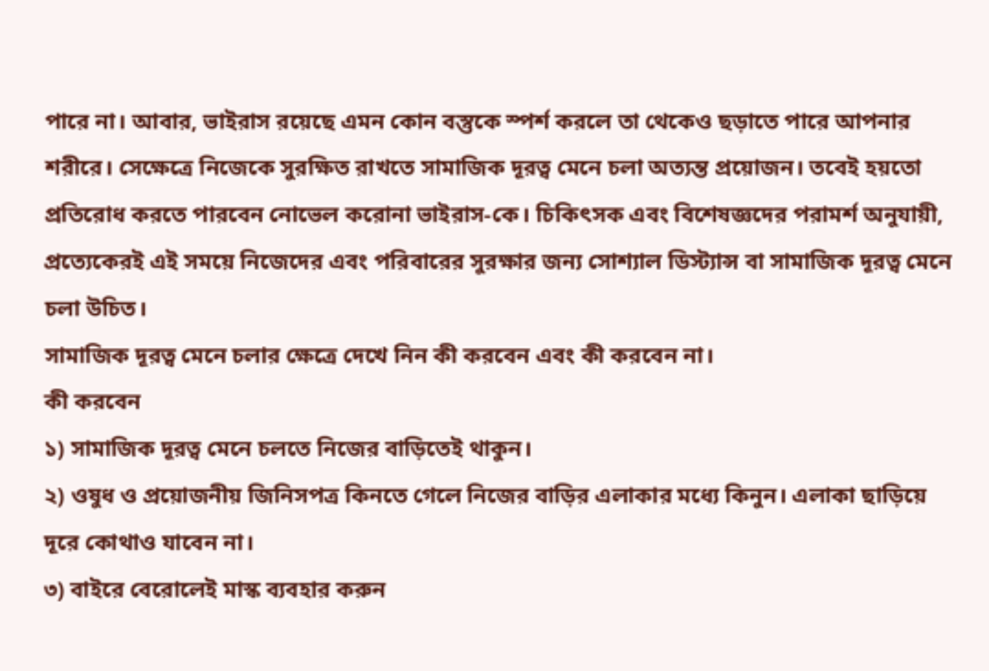পারে না। আবার, ভাইরাস রয়েছে এমন কোন বস্তুকে স্পর্শ করলে তা থেকেও ছড়াতে পারে আপনার শরীরে। সেক্ষেত্রে নিজেকে সুরক্ষিত রাখতে সামাজিক দূরত্ব মেনে চলা অত্যন্ত প্রয়োজন। তবেই হয়তো প্রতিরোধ করতে পারবেন নোভেল করোনা ভাইরাস-কে। চিকিৎসক এবং বিশেষজ্ঞদের পরামর্শ অনুযায়ী, প্রত্যেকেরই এই সময়ে নিজেদের এবং পরিবারের সুরক্ষার জন্য সোশ্যাল ডিস্ট্যান্স বা সামাজিক দূরত্ব মেনে চলা উচিত।
সামাজিক দূরত্ব মেনে চলার ক্ষেত্রে দেখে নিন কী করবেন এবং কী করবেন না।
কী করবেন
১) সামাজিক দূরত্ব মেনে চলতে নিজের বাড়িতেই থাকুন।
২) ওষুধ ও প্রয়োজনীয় জিনিসপত্র কিনতে গেলে নিজের বাড়ির এলাকার মধ্যে কিনুন। এলাকা ছাড়িয়ে দূরে কোথাও যাবেন না।
৩) বাইরে বেরোলেই মাস্ক ব্যবহার করুন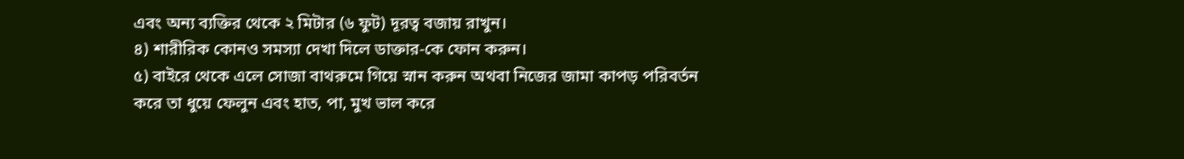এবং অন্য ব্যক্তির থেকে ২ মিটার (৬ ফুট) দূরত্ব বজায় রাখুন।
৪) শারীরিক কোনও সমস্যা দেখা দিলে ডাক্তার-কে ফোন করুন।
৫) বাইরে থেকে এলে সোজা বাথরুমে গিয়ে স্নান করুন অথবা নিজের জামা কাপড় পরিবর্তন করে তা ধুয়ে ফেলুন এবং হাত, পা, মুখ ভাল করে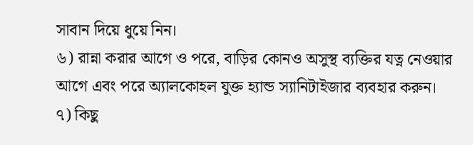সাবান দিয়ে ধুয়ে নিন।
৬) রান্না করার আগে ও পরে, বাড়ির কোনও অসুস্থ ব্যক্তির যত্ন নেওয়ার আগে এবং পরে অ্যালকোহল যুক্ত হ্যান্ড স্যানিটাইজার ব্যবহার করুন।
৭) কিছু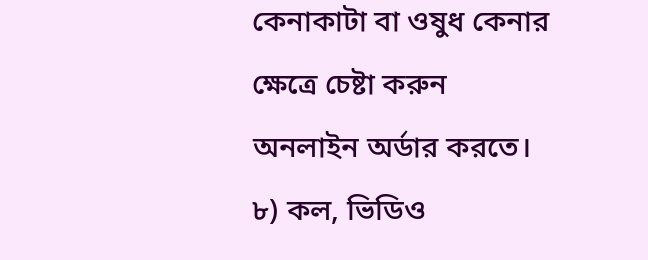কেনাকাটা বা ওষুধ কেনার ক্ষেত্রে চেষ্টা করুন অনলাইন অর্ডার করতে।
৮) কল, ভিডিও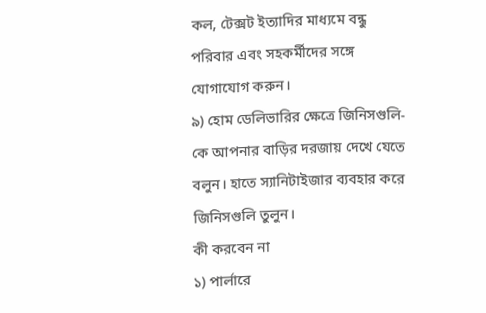কল, টেক্সট ইত্যাদির মাধ্যমে বন্ধু পরিবার এবং সহকর্মীদের সঙ্গে যোগাযোগ করুন।
৯) হোম ডেলিভারির ক্ষেত্রে জিনিসগুলি-কে আপনার বাড়ির দরজায় দেখে যেতে বলুন। হাতে স্যানিটাইজার ব্যবহার করে জিনিসগুলি তুলুন।
কী করবেন না
১) পার্লারে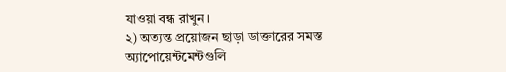যাওয়া বন্ধ রাখুন।
২) অত্যন্ত প্রয়োজন ছাড়া ডাক্তারের সমস্ত অ্যাপোয়েন্টমেন্টগুলি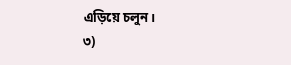এড়িয়ে চলুন।
৩)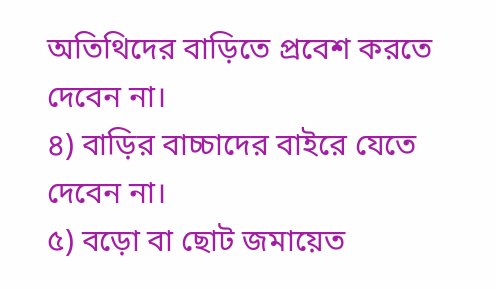অতিথিদের বাড়িতে প্রবেশ করতে দেবেন না।
৪) বাড়ির বাচ্চাদের বাইরে যেতে দেবেন না।
৫) বড়ো বা ছোট জমায়েত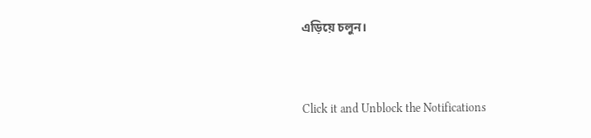এড়িয়ে চলুন।



Click it and Unblock the Notifications